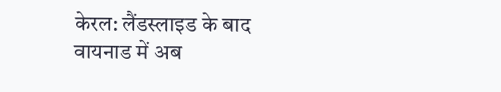केरल: लैंडस्लाइड के बाद वायनाड में अब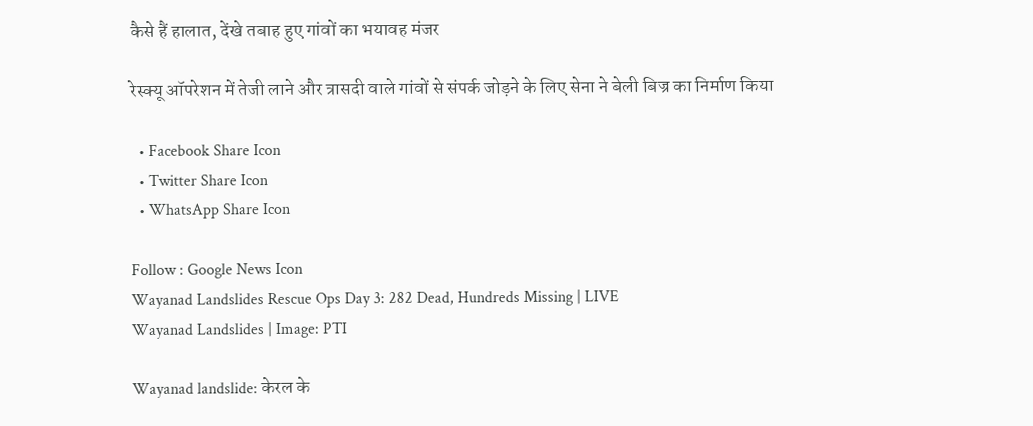कैसे हैं हालात, देंखे तबाह हुए गांवों का भयावह मंजर

रेस्क्यू ऑपरेशन में तेजी लाने और त्रासदी वाले गांवों से संपर्क जोड़ने के लिए सेना ने बेली बिज्र का निर्माण किया

  • Facebook Share Icon
  • Twitter Share Icon
  • WhatsApp Share Icon

Follow : Google News Icon
Wayanad Landslides Rescue Ops Day 3: 282 Dead, Hundreds Missing | LIVE
Wayanad Landslides | Image: PTI

Wayanad landslide: केरल के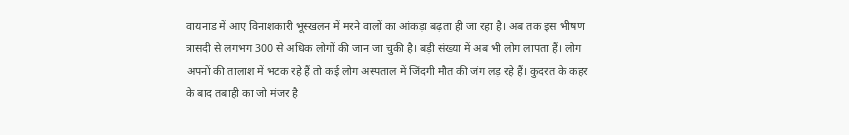वायनाड में आए विनाशकारी भूस्खलन में मरने वालों का आंकड़ा बढ़ता ही जा रहा है। अब तक इस भीषण त्रासदी से लगभग 300 से अधिक लोगों की जान जा चुकी है। बड़ी संख्या में अब भी लोग लापता हैं। लोग अपनों की तालाश में भटक रहे हैं तो कई लोग अस्पताल में जिंदगी मौत की जंग लड़ रहे हैं। कुदरत के कहर के बाद तबाही का जो मंजर है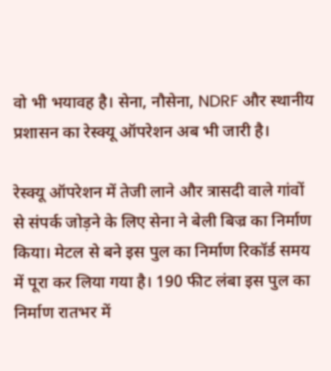वो भी भयावह है। सेना, नौसेना, NDRF और स्थानीय प्रशासन का रेस्क्यू ऑपरेशन अब भी जारी है।

रेस्क्यू ऑपरेशन में तेजी लाने और त्रासदी वाले गांवों से संपर्क जोड़ने के लिए सेना ने बेली बिज्र का निर्माण किया। मेटल से बने इस पुल का निर्माण रिकॉर्ड समय में पूरा कर लिया गया है। 190 फीट लंबा इस पुल का निर्माण रातभर में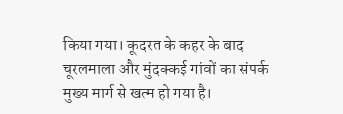किया गया। कूदरत के कहर के बाद चूरलमाला और मुंदक्कई गांवों का संपर्क मुख्य मार्ग से खत्म हो गया है।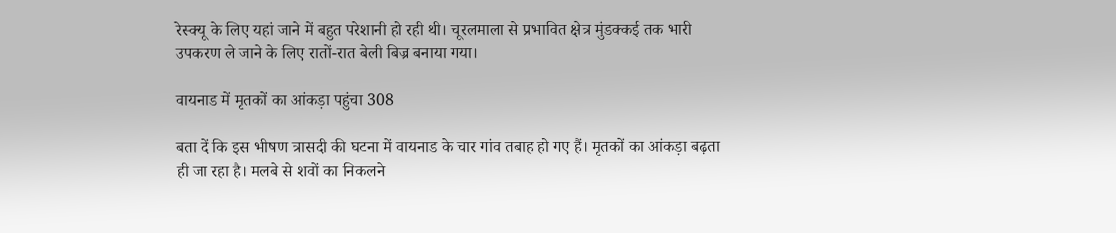रेस्क्यू के लिए यहां जाने में बहुत परेशानी हो रही थी। चूरलमाला से प्रभावित क्षेत्र मुंडक्कई तक भारी उपकरण ले जाने के लिए रातों-रात बेली बिज्र बनाया गया।

वायनाड में मृतकों का आंकड़ा पहुंचा 308

बता दें कि इस भीषण त्रासदी की घटना में वायनाड के चार गांव तबाह हो गए हैं। मृतकों का आंकड़ा बढ़ता ही जा रहा है। मलबे से शवों का निकलने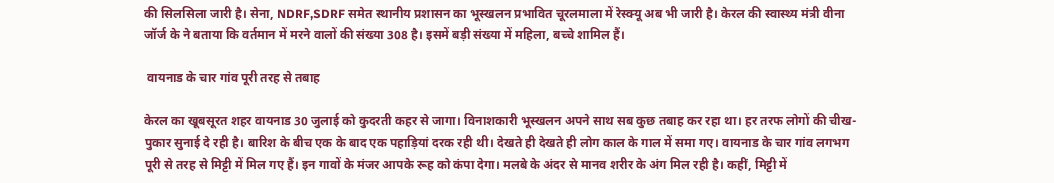की सिलसिला जारी है। सेना, NDRF,SDRF समेत स्थानीय प्रशासन का भूस्खलन प्रभावित चूरलमाला में रेस्क्यू अब भी जारी है। केरल की स्वास्थ्य मंत्री वीना जॉर्ज के ने बताया कि वर्तमान में मरने वालों की संख्या 308 है। इसमें बड़ी संख्या में महिला, बच्चे शामिल हैं।

 वायनाड के चार गांव पूरी तरह से तबाह

केरल का खूबसूरत शहर वायनाड 30 जुलाई को कुदरती कहर से जागा। विनाशकारी भूस्खलन अपने साथ सब कुछ तबाह कर रहा था। हर तरफ लोगों की चीख-पुकार सुनाई दे रही है। बारिश के बीच एक के बाद एक पहाड़ियां दरक रही थी। देखते ही देखते ही लोग काल के गाल में समा गए। वायनाड के चार गांव लगभग पूरी से तरह से मिट्टी में मिल गए हैं। इन गावों के मंजर आपके रूह को कंपा देगा। मलबे के अंदर से मानव शरीर के अंग मिल रही है। कहीं, मिट्टी में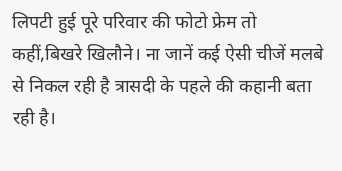लिपटी हुई पूरे परिवार की फोटो फ्रेम तो कहीं,बिखरे खिलौने। ना जानें कई ऐसी चीजें मलबे से निकल रही है त्रासदी के पहले की कहानी बता रही है।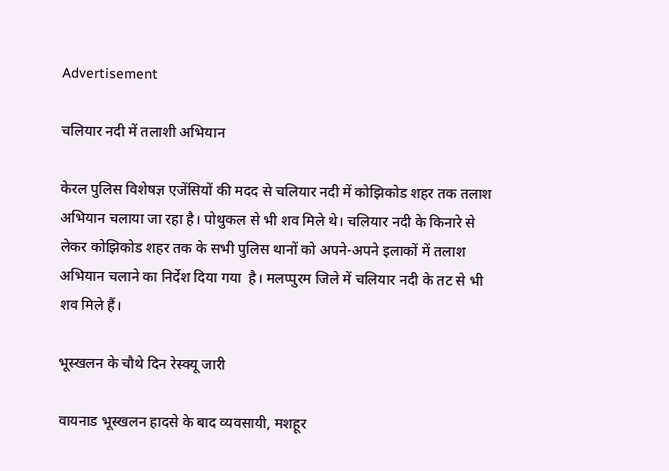Advertisement

चलियार नदी में तलाशी अभियान

केरल पुलिस विशेषज्ञ एजेंसियों की मदद से चलियार नदी में कोझिकोड शहर तक तलाश अभियान चलाया जा रहा है। पोथुकल से भी शव मिले थे। चलियार नदी के किनारे से लेकर कोझिकोड शहर तक के सभी पुलिस थानों को अपने-अपने इलाकों में तलाश अभियान चलाने का निर्देश दिया गया  है। मलप्पुरम जिले में चलियार नदी के तट से भी शव मिले हैं।

भूस्खलन के चौथे दिन रेस्क्यू जारी

वायनाड भूस्खलन हादसे के बाद व्यवसायी, मशहूर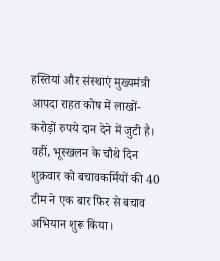हस्तियां और संस्थाएं मुख्यमंत्री आपदा राहत कोष में लाखों-करोड़ों रुपये दान देने में जुटी है। वहीं, भूस्खलन के चौथे दिन शुक्रवार को बचावकर्मियों की 40 टीम ने एक बार फिर से बचाव अभियान शुरू किया।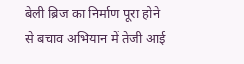बेली ब्रिज का निर्माण पूरा होने से बचाव अभियान में तेजी आई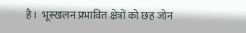है।  भूस्खलन प्रभावित क्षेत्रों को छह जोन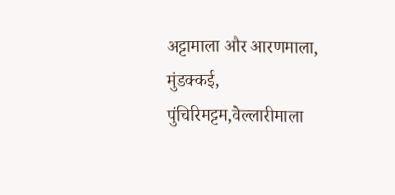अट्टामाला और आरणमाला, मुंडक्कई, पुंचिरिमट्टम,वेल्लारीमाला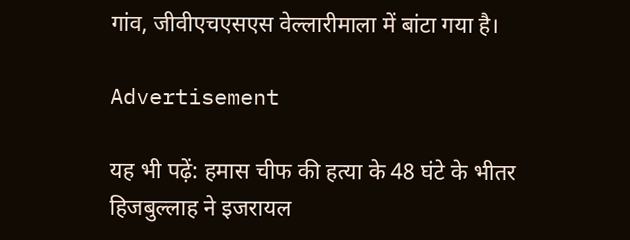गांव, जीवीएचएसएस वेल्लारीमाला में बांटा गया है।

Advertisement

यह भी पढ़ें: हमास चीफ की हत्या के 48 घंटे के भीतर हिजबुल्लाह ने इजरायल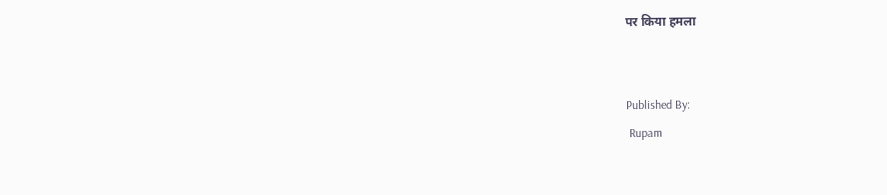पर किया हमला


Published By:
 Rupam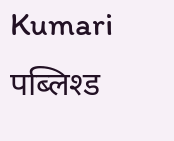Kumari
पब्लिश्ड